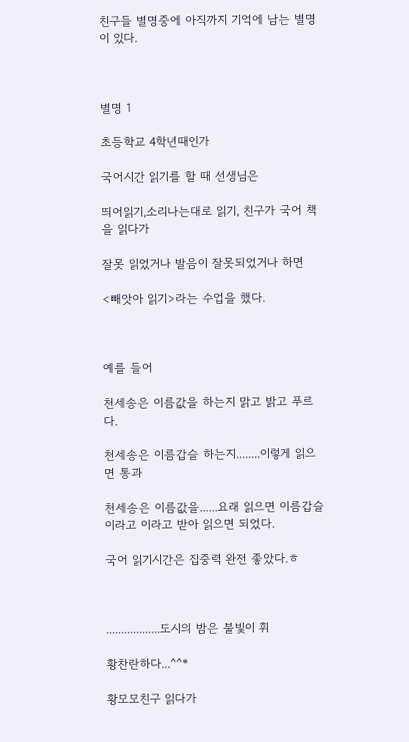친구들 별명중에 아직까지 기억에 남는 별명이 있다.



별명 1

초등학교 4학년때인가

국어시간 읽기를 할 때 선생님은

띄어읽기,소리나는대로 읽기, 친구가 국어 책을 읽다가

잘못 읽었거나 발음이 잘못되었거나 하면

<빼앗아 읽기>라는 수업을 했다.



예를 들어

천세송은 이름값을 하는지 맑고 밝고 푸르다.

천세송은 이름갑슬 하는지........이렇게 읽으면 통과

천세송은 이름값을......요래 읽으면 이름갑슬이라고 이라고 받아 읽으면 되었다.

국어 읽기시간은 집중력 완전 좋았다.ㅎ



..................도시의 밤은 불빛이 휘

황찬란하다...^^*

황모모친구 읽다가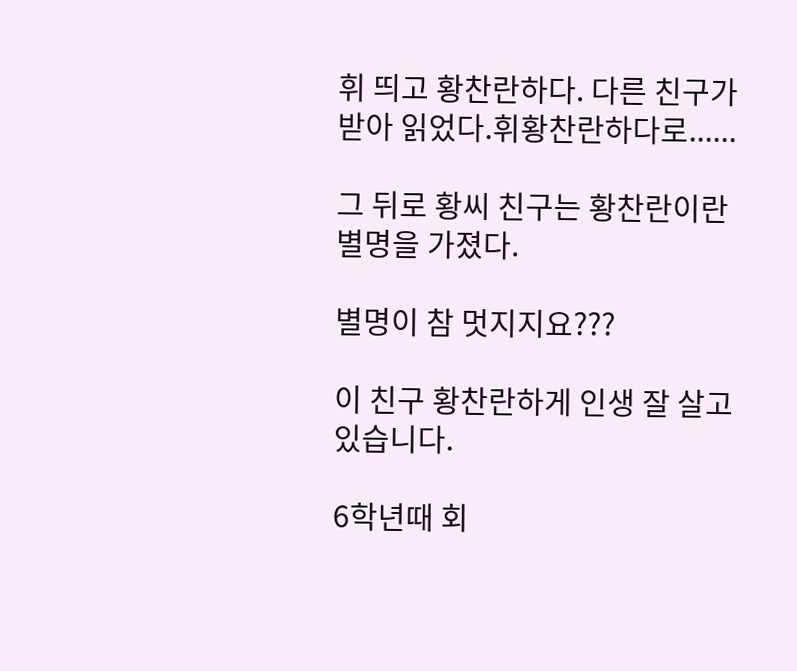휘 띄고 황찬란하다. 다른 친구가 받아 읽었다.휘황찬란하다로......

그 뒤로 황씨 친구는 황찬란이란 별명을 가졌다.

별명이 참 멋지지요???

이 친구 황찬란하게 인생 잘 살고 있습니다.

6학년때 회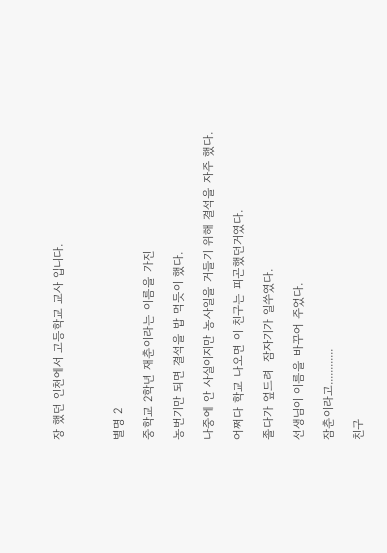장 했던 인천에서 고등학교 교사 입니다.



별명 2

중학교 2학년 재춘이라는 이름을 가진

농번기만 되면 결석을 밥 먹듯이 했다.

나중에 안 사실이지만 농사일을 거들기 위해 결석을 자주 했다.

어쩌다 학교 나오면 이 친구는 피곤했던거였다.

졸다가 엎드려  잠자기가 일쑤였다.

선생님이 이름을 바꾸어 주었다.

잠춘이라고............

친구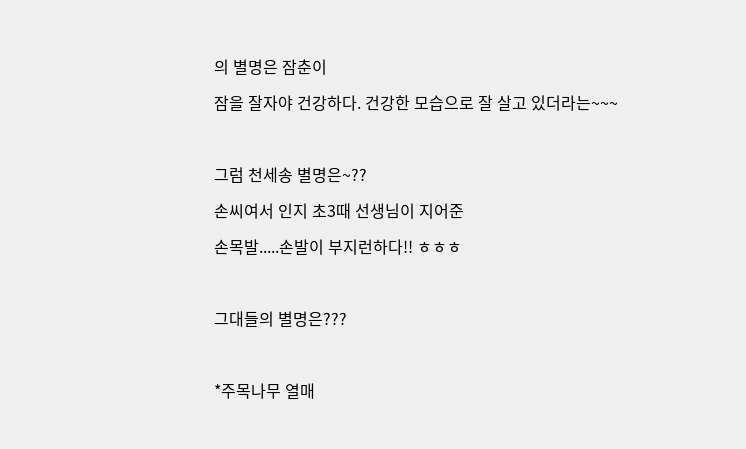의 별명은 잠춘이

잠을 잘자야 건강하다. 건강한 모습으로 잘 살고 있더라는~~~



그럼 천세송 별명은~??

손씨여서 인지 초3때 선생님이 지어준

손목발.....손발이 부지런하다!! ㅎㅎㅎ



그대들의 별명은???



*주목나무 열매